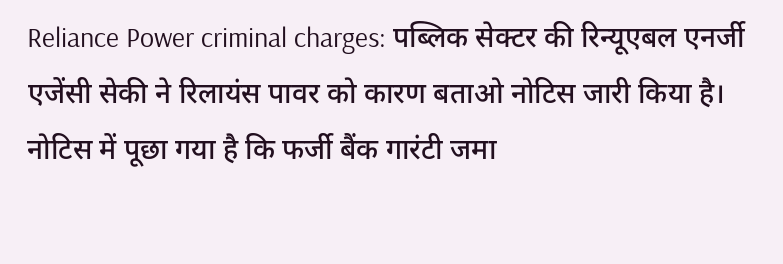Reliance Power criminal charges: पब्लिक सेक्टर की रिन्यूएबल एनर्जी एजेंसी सेकी ने रिलायंस पावर को कारण बताओ नोटिस जारी किया है। नोटिस में पूछा गया है कि फर्जी बैंक गारंटी जमा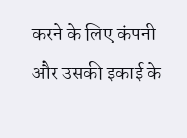करने के लिए कंपनी और उसकी इकाई के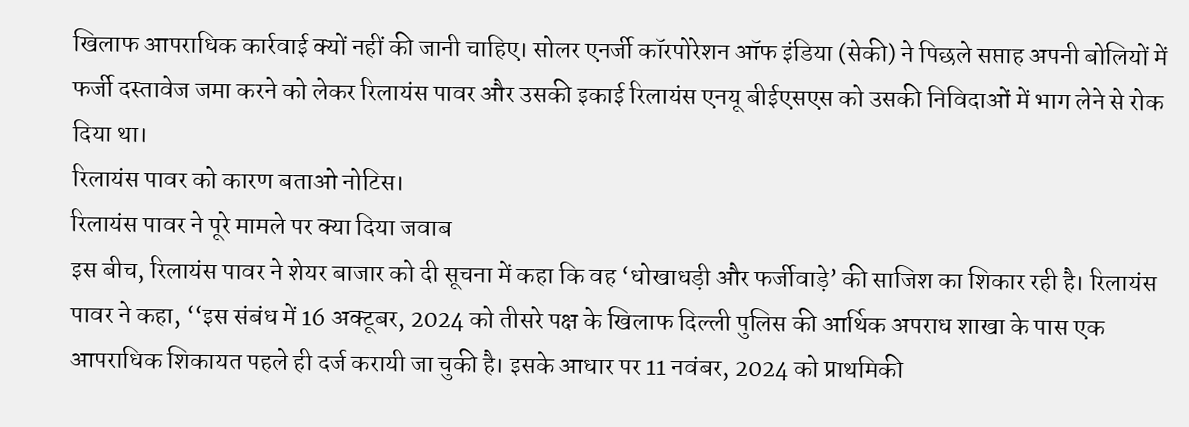खिलाफ आपराधिक कार्रवाई क्यों नहीं की जानी चाहिए। सोलर एनर्जी कॉरपोरेशन ऑफ इंडिया (सेकी) ने पिछले सप्ताह अपनी बोलियों में फर्जी दस्तावेज जमा करने को लेकर रिलायंस पावर और उसकी इकाई रिलायंस एनयू बीईएसएस को उसकी निविदाओं में भाग लेने से रोक दिया था।
रिलायंस पावर को कारण बताओ नोटिस।
रिलायंस पावर ने पूरे मामले पर क्या दिया जवाब
इस बीच, रिलायंस पावर ने शेयर बाजार को दी सूचना में कहा कि वह ‘धोखाधड़ी और फर्जीवाड़े’ की साजिश का शिकार रही है। रिलायंस पावर ने कहा, ‘‘इस संबंध में 16 अक्टूबर, 2024 को तीसरे पक्ष के खिलाफ दिल्ली पुलिस की आर्थिक अपराध शाखा के पास एक आपराधिक शिकायत पहले ही दर्ज करायी जा चुकी है। इसके आधार पर 11 नवंबर, 2024 को प्राथमिकी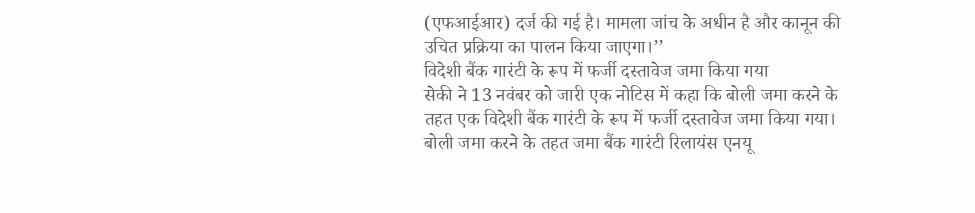(एफआईआर) दर्ज की गई है। मामला जांच के अधीन है और कानून की उचित प्रक्रिया का पालन किया जाएगा।’’
विदेशी बैंक गारंटी के रूप में फर्जी दस्तावेज जमा किया गया
सेकी ने 13 नवंबर को जारी एक नोटिस में कहा कि बोली जमा करने के तहत एक विदेशी बैंक गारंटी के रूप में फर्जी दस्तावेज जमा किया गया। बोली जमा करने के तहत जमा बैंक गारंटी रिलायंस एनयू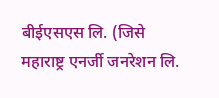बीईएसएस लि. (जिसे महाराष्ट्र एनर्जी जनरेशन लि.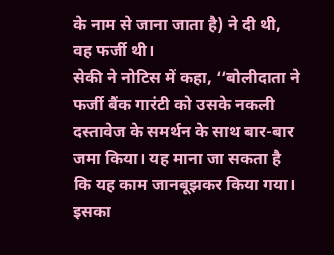के नाम से जाना जाता है) ने दी थी, वह फर्जी थी।
सेकी ने नोटिस में कहा, ‘‘बोलीदाता ने फर्जी बैंक गारंटी को उसके नकली दस्तावेज के समर्थन के साथ बार-बार जमा किया। यह माना जा सकता है कि यह काम जानबूझकर किया गया। इसका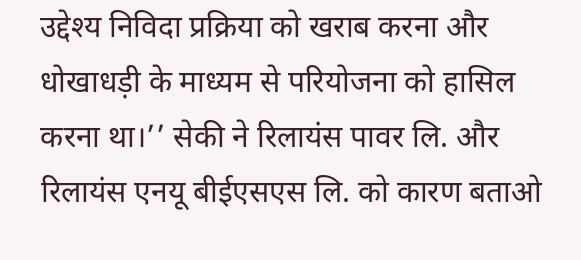उद्देश्य निविदा प्रक्रिया को खराब करना और धोखाधड़ी के माध्यम से परियोजना को हासिल करना था।’’ सेकी ने रिलायंस पावर लि. और रिलायंस एनयू बीईएसएस लि. को कारण बताओ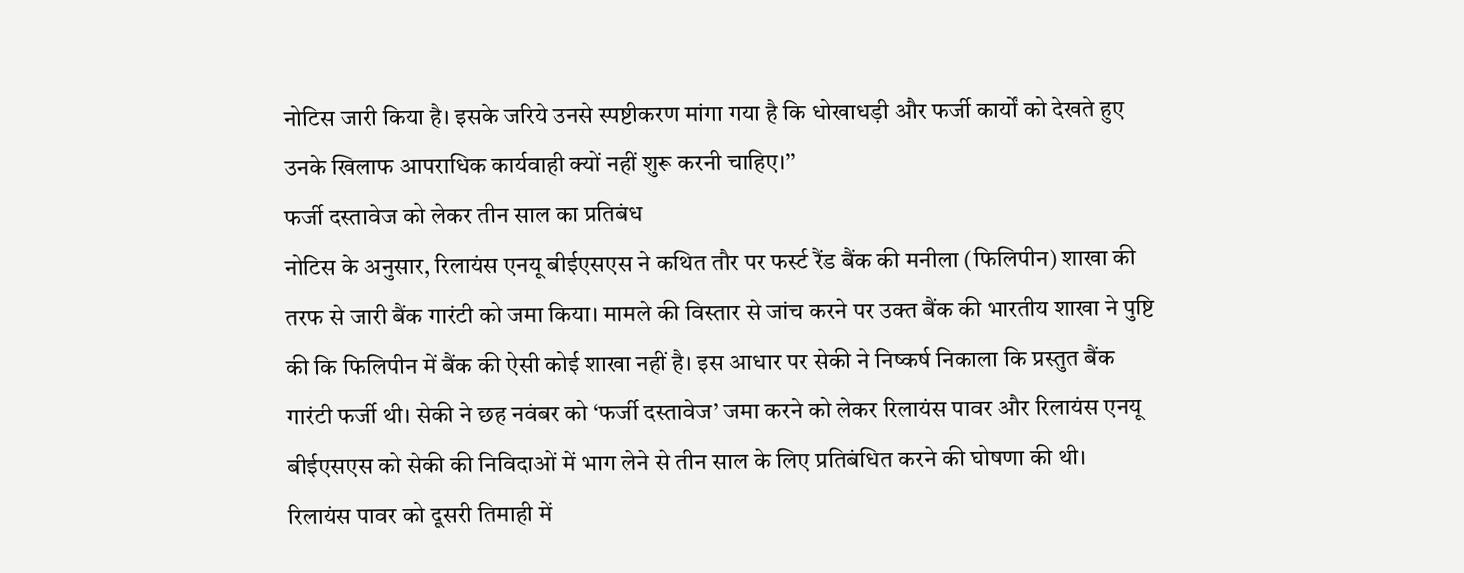नोटिस जारी किया है। इसके जरिये उनसे स्पष्टीकरण मांगा गया है कि धोखाधड़ी और फर्जी कार्यों को देखते हुए उनके खिलाफ आपराधिक कार्यवाही क्यों नहीं शुरू करनी चाहिए।’’
फर्जी दस्तावेज को लेकर तीन साल का प्रतिबंध
नोटिस के अनुसार, रिलायंस एनयू बीईएसएस ने कथित तौर पर फर्स्ट रैंड बैंक की मनीला (फिलिपीन) शाखा की तरफ से जारी बैंक गारंटी को जमा किया। मामले की विस्तार से जांच करने पर उक्त बैंक की भारतीय शाखा ने पुष्टि की कि फिलिपीन में बैंक की ऐसी कोई शाखा नहीं है। इस आधार पर सेकी ने निष्कर्ष निकाला कि प्रस्तुत बैंक गारंटी फर्जी थी। सेकी ने छह नवंबर को ‘फर्जी दस्तावेज’ जमा करने को लेकर रिलायंस पावर और रिलायंस एनयू बीईएसएस को सेकी की निविदाओं में भाग लेने से तीन साल के लिए प्रतिबंधित करने की घोषणा की थी।
रिलायंस पावर को दूसरी तिमाही में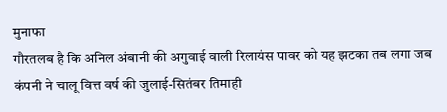मुनाफा
गौरतलब है कि अनिल अंबानी की अगुवाई वाली रिलायंस पावर को यह झटका तब लगा जब कंपनी ने चालू वित्त वर्ष की जुलाई-सितंबर तिमाही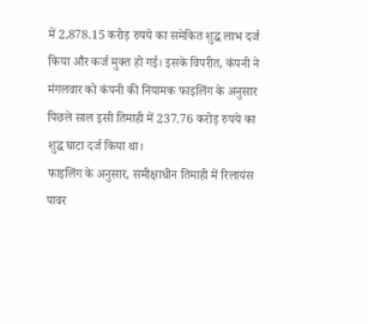में 2,878.15 करोड़ रुपये का समेकित शुद्ध लाभ दर्ज किया और कर्ज मुक्त हो गई। इसके विपरीत, कंपनी ने मंगलवार को कंपनी की नियामक फाइलिंग के अनुसार पिछले साल इसी तिमाही में 237.76 करोड़ रुपये का शुद्ध घाटा दर्ज किया था।
फाइलिंग के अनुसार, समीक्षाधीन तिमाही में रिलायंस पावर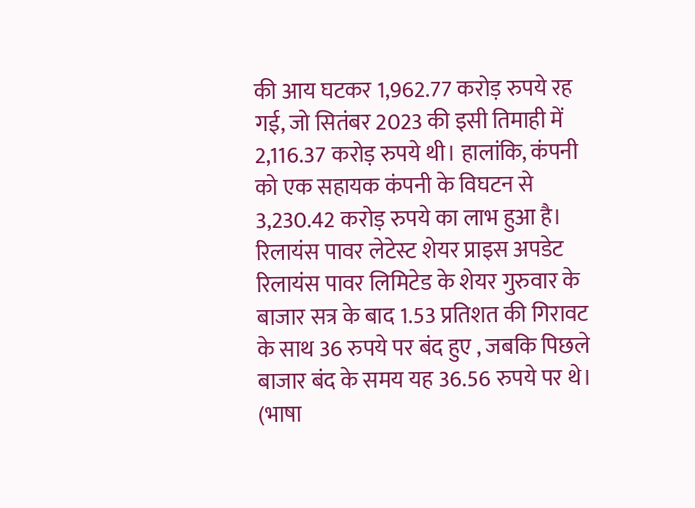की आय घटकर 1,962.77 करोड़ रुपये रह गई, जो सितंबर 2023 की इसी तिमाही में 2,116.37 करोड़ रुपये थी। हालांकि, कंपनी को एक सहायक कंपनी के विघटन से 3,230.42 करोड़ रुपये का लाभ हुआ है।
रिलायंस पावर लेटेस्ट शेयर प्राइस अपडेट
रिलायंस पावर लिमिटेड के शेयर गुरुवार के बाजार सत्र के बाद 1.53 प्रतिशत की गिरावट के साथ 36 रुपये पर बंद हुए , जबकि पिछले बाजार बंद के समय यह 36.56 रुपये पर थे।
(भाषा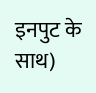इनपुट के साथ)